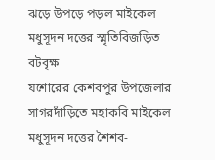ঝড়ে উপড়ে পড়ল মাইকেল মধুসূদন দত্তের স্মৃতিবিজড়িত বটবৃক্ষ
যশোরের কেশবপুর উপজেলার সাগরদাঁড়িতে মহাকবি মাইকেল মধুসূদন দত্তের শৈশব-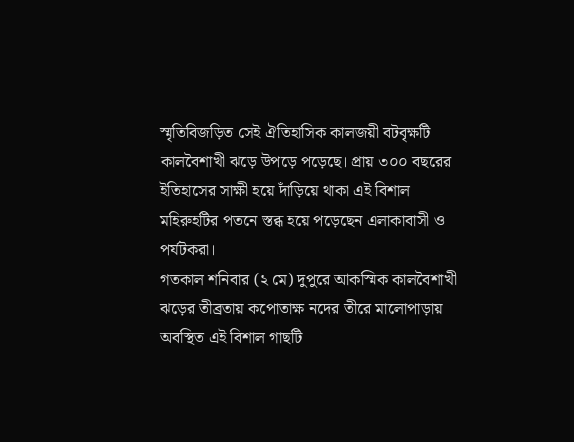স্মৃতিবিজড়িত সেই ঐতিহাসিক কালজয়ী বটবৃক্ষটি কালবৈশাখী ঝড়ে উপড়ে পড়েছে। প্রায় ৩০০ বছরের ইতিহাসের সাক্ষী হয়ে দাঁড়িয়ে থাকা এই বিশাল মহিরুহটির পতনে স্তব্ধ হয়ে পড়েছেন এলাকাবাসী ও পর্যটকরা।
গতকাল শনিবার (২ মে) দুপুরে আকস্মিক কালবৈশাখী ঝড়ের তীব্রতায় কপোতাক্ষ নদের তীরে মালোপাড়ায় অবস্থিত এই বিশাল গাছটি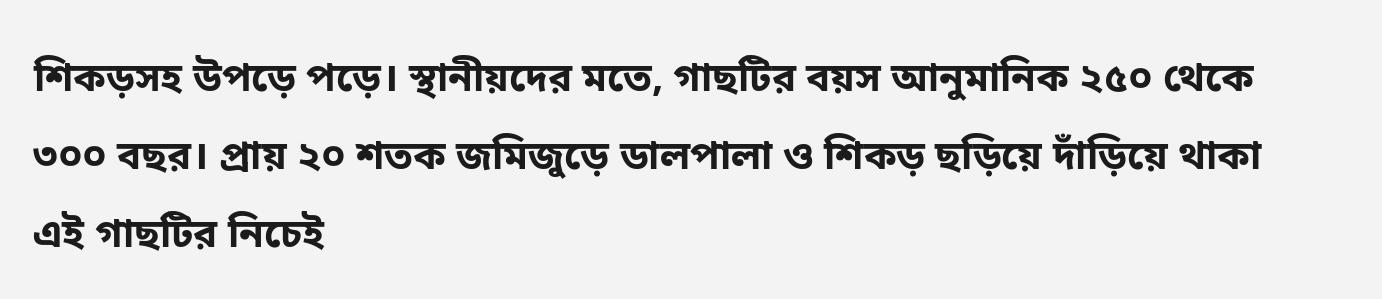শিকড়সহ উপড়ে পড়ে। স্থানীয়দের মতে, গাছটির বয়স আনুমানিক ২৫০ থেকে ৩০০ বছর। প্রায় ২০ শতক জমিজুড়ে ডালপালা ও শিকড় ছড়িয়ে দাঁড়িয়ে থাকা এই গাছটির নিচেই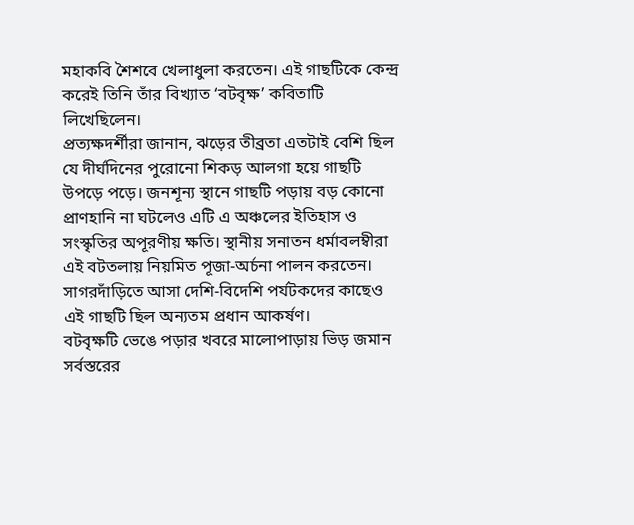মহাকবি শৈশবে খেলাধুলা করতেন। এই গাছটিকে কেন্দ্র করেই তিনি তাঁর বিখ্যাত ‘বটবৃক্ষ’ কবিতাটি লিখেছিলেন।
প্রত্যক্ষদর্শীরা জানান, ঝড়ের তীব্রতা এতটাই বেশি ছিল যে দীর্ঘদিনের পুরোনো শিকড় আলগা হয়ে গাছটি উপড়ে পড়ে। জনশূন্য স্থানে গাছটি পড়ায় বড় কোনো প্রাণহানি না ঘটলেও এটি এ অঞ্চলের ইতিহাস ও সংস্কৃতির অপূরণীয় ক্ষতি। স্থানীয় সনাতন ধর্মাবলম্বীরা এই বটতলায় নিয়মিত পূজা-অর্চনা পালন করতেন। সাগরদাঁড়িতে আসা দেশি-বিদেশি পর্যটকদের কাছেও এই গাছটি ছিল অন্যতম প্রধান আকর্ষণ।
বটবৃক্ষটি ভেঙে পড়ার খবরে মালোপাড়ায় ভিড় জমান সর্বস্তরের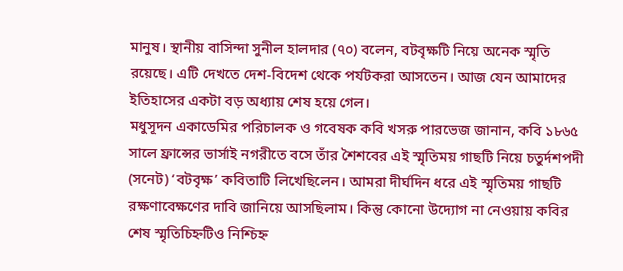মানুষ। স্থানীয় বাসিন্দা সুনীল হালদার (৭০) বলেন, বটবৃক্ষটি নিয়ে অনেক স্মৃতি রয়েছে। এটি দেখতে দেশ-বিদেশ থেকে পর্যটকরা আসতেন। আজ যেন আমাদের ইতিহাসের একটা বড় অধ্যায় শেষ হয়ে গেল।
মধুসূদন একাডেমির পরিচালক ও গবেষক কবি খসরু পারভেজ জানান, কবি ১৮৬৫ সালে ফ্রান্সের ভার্সাই নগরীতে বসে তাঁর শৈশবের এই স্মৃতিময় গাছটি নিয়ে চতুর্দশপদী (সনেট) ‘বটবৃক্ষ’ কবিতাটি লিখেছিলেন। আমরা দীর্ঘদিন ধরে এই স্মৃতিময় গাছটি রক্ষণাবেক্ষণের দাবি জানিয়ে আসছিলাম। কিন্তু কোনো উদ্যোগ না নেওয়ায় কবির শেষ স্মৃতিচিহ্নটিও নিশ্চিহ্ন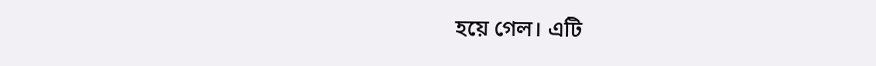হয়ে গেল। এটি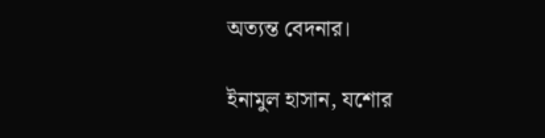অত্যন্ত বেদনার।

ইনামুল হাসান, যশোর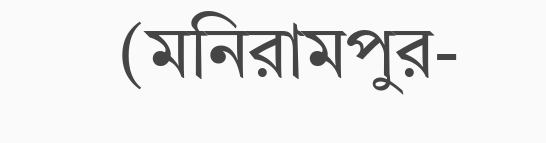(মনিরামপুর-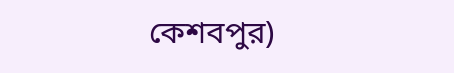কেশবপুর)